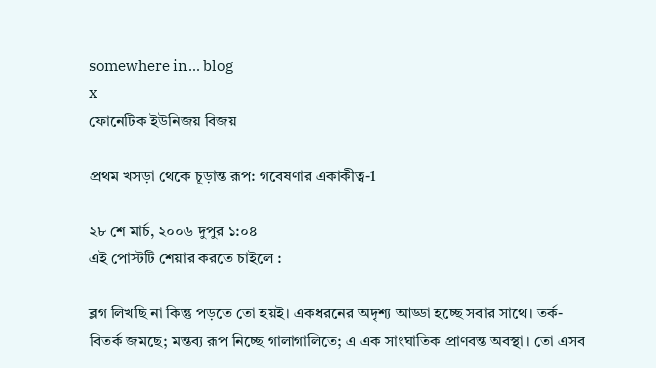somewhere in... blog
x
ফোনেটিক ইউনিজয় বিজয়

প্রথম খসড়া থেকে চূড়ান্ত রূপ: গবেষণার একাকীত্ব-1

২৮ শে মার্চ, ২০০৬ দুপুর ১:০৪
এই পোস্টটি শেয়ার করতে চাইলে :

ব্লগ লিখছি না কিন্তু পড়তে তো হয়ই। একধরনের অদৃশ্য আড্ডা হচ্ছে সবার সাথে। তর্ক-বিতর্ক জমছে; মন্তব্য রূপ নিচ্ছে গালাগালিতে; এ এক সাংঘাতিক প্রাণবন্ত অবস্থা। তো এসব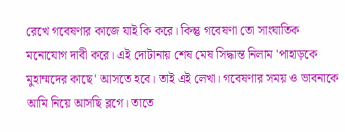রেখে গবেষণার কাজে যাই কি করে। কিন্তু গবেষণা তো সাংঘাতিক মনোযোগ দাবী করে। এই দোটানায় শেষ মেষ সিদ্ধান্ত নিলাম 'পাহাড়কে মুহাম্মদের কাছে' আসতে হবে। তাই এই লেখা। গবেষণার সময় ও ভাবনাকে আমি নিয়ে আসছি ব্লগে। তাতে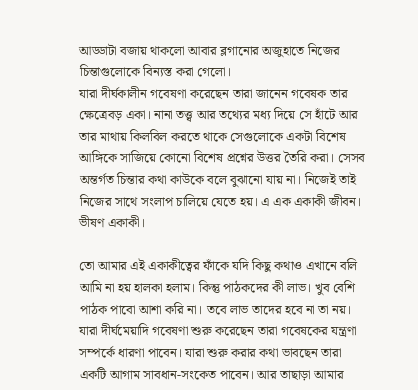আড্ডাটা বজায় থাকলো আবার ব্লগানোর অজুহাতে নিজের চিন্তাগুলোকে বিন্যস্ত করা গেলো।
যারা দীর্ঘকালীন গবেষণা করেছেন তারা জানেন গবেষক তার ক্ষেত্রেবড় একা। নানা তত্ত্ব আর তথ্যের মধ্য দিয়ে সে হাঁটে আর তার মাথায় কিলবিল করতে থাকে সেগুলোকে একটা বিশেষ আঙ্গিকে সাজিয়ে কোনো বিশেষ প্রশ্নের উত্তর তৈরি করা। সেসব অন্তর্গত চিন্তার কথা কাউকে বলে বুঝানো যায় না। নিজেই তাই নিজের সাথে সংলাপ চালিয়ে যেতে হয়। এ এক একাকী জীবন। ভীষণ একাকী।

তো আমার এই একাকীত্বের ফাঁকে যদি কিছু কথাও এখানে বলি আমি না হয় হালকা হলাম। কিন্তু পাঠকদের কী লাভ। খুব বেশি পাঠক পাবো আশা করি না। তবে লাভ তাদের হবে না তা নয়। যারা দীর্ঘমেয়াদি গবেষণা শুরু করেছেন তারা গবেষকের যন্ত্রণা সম্পর্কে ধারণা পাবেন। যারা শুরু করার কথা ভাবছেন তারা একটি আগাম সাবধান-সংকেত পাবেন। আর তাছাড়া আমার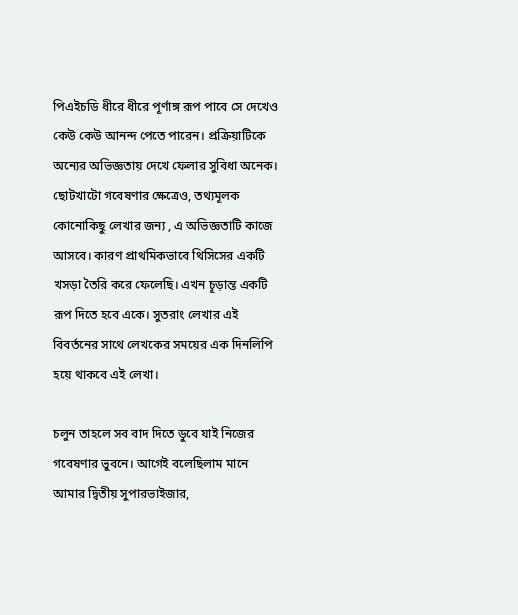পিএইচডি ধীরে ধীরে পূর্ণাঙ্গ রূপ পাবে সে দেখেও কেউ কেউ আনন্দ পেতে পারেন। প্রক্রিয়াটিকে অন্যের অভিজ্ঞতায় দেখে ফেলার সুবিধা অনেক। ছোটখাটো গবেষণার ক্ষেত্রেও, তথ্যমূলক কোনোকিছু লেখার জন্য , এ অভিজ্ঞতাটি কাজে আসবে। কারণ প্রাথমিকভাবে থিসিসের একটি খসড়া তৈরি করে ফেলেছি। এখন চূড়ান্ত একটি রূপ দিতে হবে একে। সুতরাং লেখার এই বিবর্তনের সাথে লেখকের সময়ের এক দিনলিপি হয়ে থাকবে এই লেখা।

চলুন তাহলে সব বাদ দিতে ডুবে যাই নিজের গবেষণার ভুবনে। আগেই বলেছিলাম মানে আমার দ্বিতীয় সুপারভাইজার,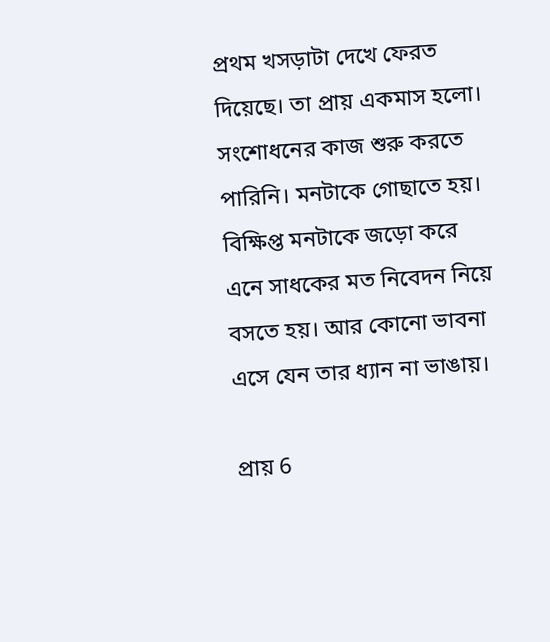প্রথম খসড়াটা দেখে ফেরত দিয়েছে। তা প্রায় একমাস হলো। সংশোধনের কাজ শুরু করতে পারিনি। মনটাকে গোছাতে হয়। বিক্ষিপ্ত মনটাকে জড়ো করে এনে সাধকের মত নিবেদন নিয়ে বসতে হয়। আর কোনো ভাবনা এসে যেন তার ধ্যান না ভাঙায়।

প্রায় 6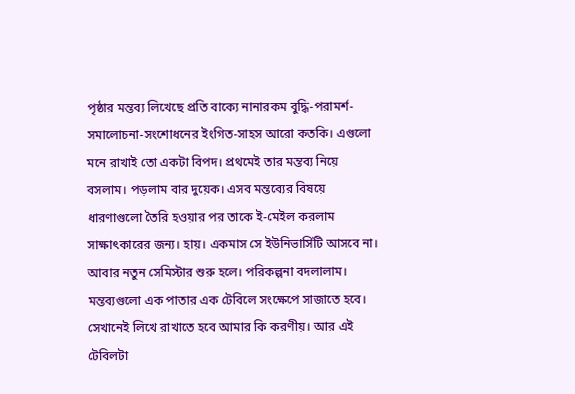পৃষ্ঠার মন্তব্য লিখেছে প্রতি বাক্যে নানারকম বুদ্ধি-পরামর্শ-সমালোচনা-সংশোধনের ইংগিত-সাহস আরো কতকি। এগুলো মনে রাখাই তো একটা বিপদ। প্রথমেই তার মন্তব্য নিয়ে বসলাম। পড়লাম বার দুয়েক। এসব মন্তব্যের বিষয়ে ধারণাগুলো তৈরি হওয়ার পর তাকে ই-মেইল করলাম সাক্ষাৎকারের জন্য। হায়। একমাস সে ইউনিভার্সিটি আসবে না। আবার নতুন সেমিস্টার শুরু হলে। পরিকল্পনা বদলালাম। মন্তব্যগুলো এক পাতার এক টেবিলে সংক্ষেপে সাজাতে হবে। সেখানেই লিখে রাখাতে হবে আমার কি করণীয়। আর এই টেবিলটা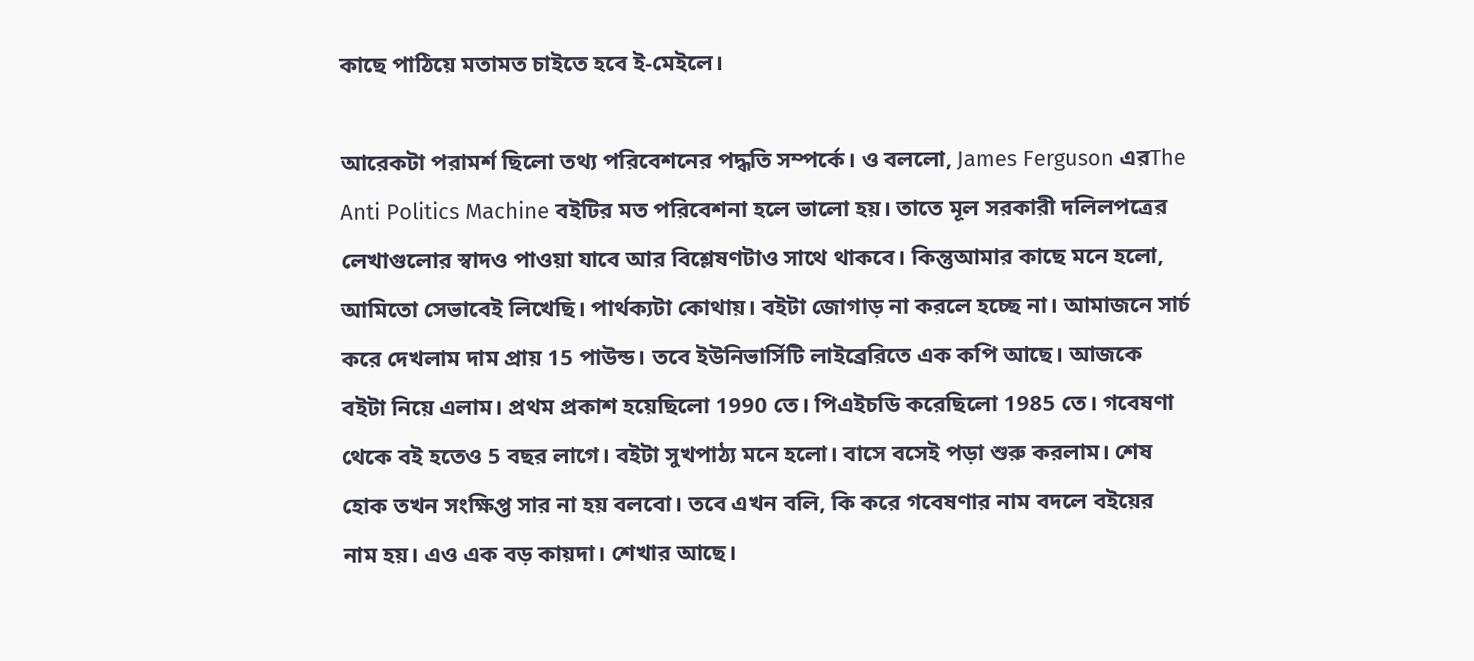কাছে পাঠিয়ে মতামত চাইতে হবে ই-মেইলে।

আরেকটা পরামর্শ ছিলো তথ্য পরিবেশনের পদ্ধতি সম্পর্কে। ও বললো, James Ferguson এরThe Anti Politics Machine বইটির মত পরিবেশনা হলে ভালো হয়। তাতে মূল সরকারী দলিলপত্রের লেখাগুলোর স্বাদও পাওয়া যাবে আর বিশ্লেষণটাও সাথে থাকবে। কিন্তুআমার কাছে মনে হলো, আমিতো সেভাবেই লিখেছি। পার্থক্যটা কোথায়। বইটা জোগাড় না করলে হচ্ছে না। আমাজনে সার্চ করে দেখলাম দাম প্রায় 15 পাউন্ড। তবে ইউনিভার্সিটি লাইব্রেরিতে এক কপি আছে। আজকে বইটা নিয়ে এলাম। প্রথম প্রকাশ হয়েছিলো 1990 তে। পিএইচডি করেছিলো 1985 তে। গবেষণা থেকে বই হতেও 5 বছর লাগে। বইটা সুখপাঠ্য মনে হলো। বাসে বসেই পড়া শুরু করলাম। শেষ হোক তখন সংক্ষিপ্ত সার না হয় বলবো। তবে এখন বলি, কি করে গবেষণার নাম বদলে বইয়ের নাম হয়। এও এক বড় কায়দা। শেখার আছে।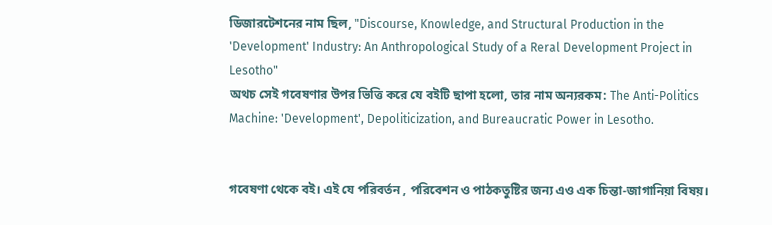ডিজারটেশনের নাম ছিল, "Discourse, Knowledge, and Structural Production in the 'Development' Industry: An Anthropological Study of a Reral Development Project in Lesotho"
অথচ সেই গবেষণার উপর ভিত্তি করে যে বইটি ছাপা হলো, তার নাম অন্যরকম: The Anti-Politics Machine: 'Development', Depoliticization, and Bureaucratic Power in Lesotho.


গবেষণা থেকে বই। এই যে পরিবর্তন , পরিবেশন ও পাঠকতুষ্টির জন্য এও এক চিন্তা-জাগানিয়া বিষয়।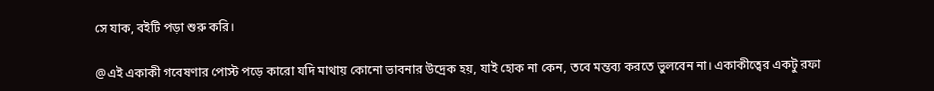সে যাক, বইটি পড়া শুরু করি।

@এই একাকী গবেষণার পোস্ট পড়ে কারো যদি মাথায় কোনো ভাবনার উদ্রেক হয়, যাই হোক না কেন, তবে মন্তব্য করতে ভুলবেন না। একাকীত্বের একটু রফা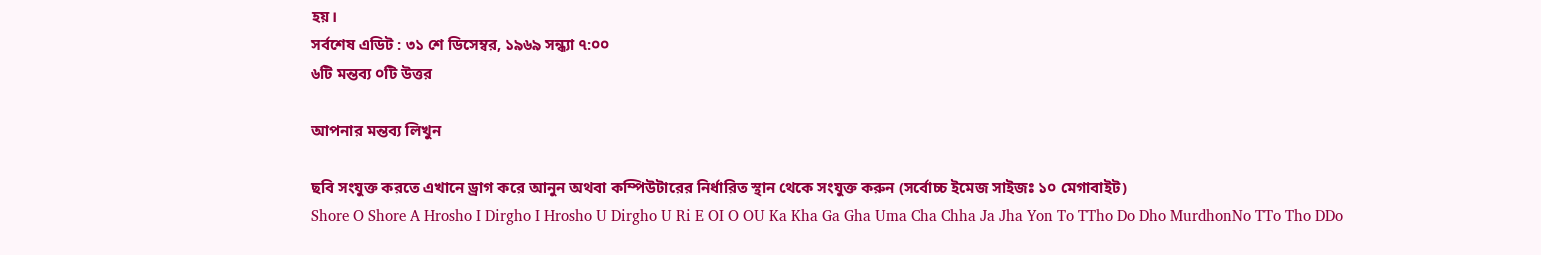হয়।
সর্বশেষ এডিট : ৩১ শে ডিসেম্বর, ১৯৬৯ সন্ধ্যা ৭:০০
৬টি মন্তব্য ০টি উত্তর

আপনার মন্তব্য লিখুন

ছবি সংযুক্ত করতে এখানে ড্রাগ করে আনুন অথবা কম্পিউটারের নির্ধারিত স্থান থেকে সংযুক্ত করুন (সর্বোচ্চ ইমেজ সাইজঃ ১০ মেগাবাইট)
Shore O Shore A Hrosho I Dirgho I Hrosho U Dirgho U Ri E OI O OU Ka Kha Ga Gha Uma Cha Chha Ja Jha Yon To TTho Do Dho MurdhonNo TTo Tho DDo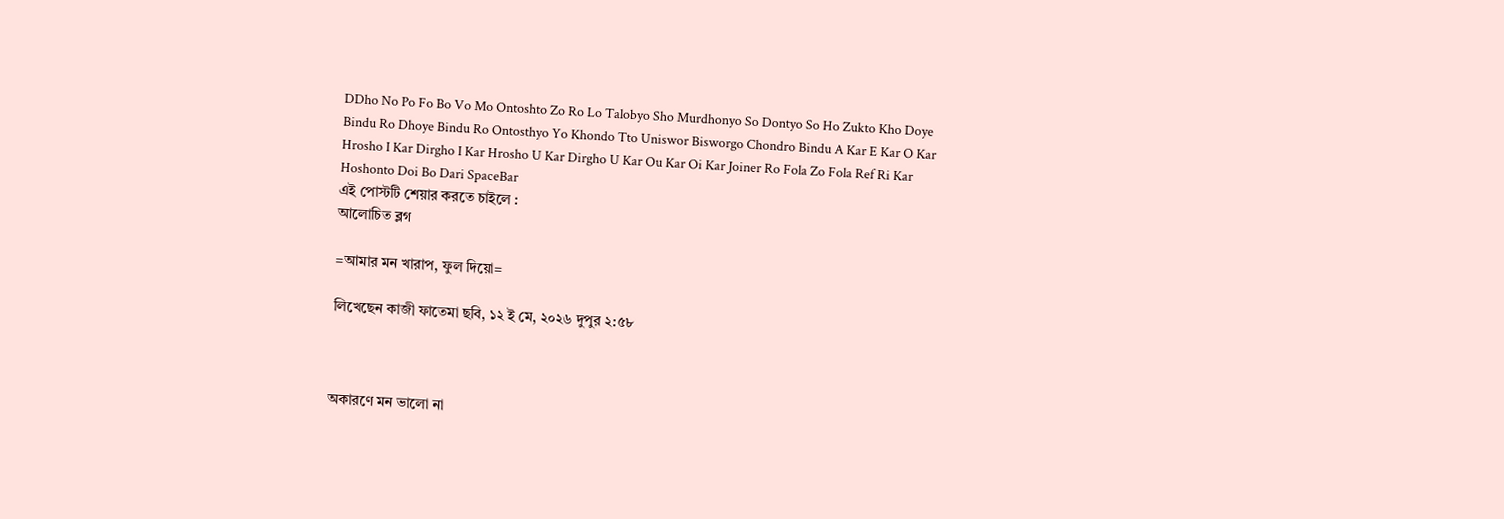DDho No Po Fo Bo Vo Mo Ontoshto Zo Ro Lo Talobyo Sho Murdhonyo So Dontyo So Ho Zukto Kho Doye Bindu Ro Dhoye Bindu Ro Ontosthyo Yo Khondo Tto Uniswor Bisworgo Chondro Bindu A Kar E Kar O Kar Hrosho I Kar Dirgho I Kar Hrosho U Kar Dirgho U Kar Ou Kar Oi Kar Joiner Ro Fola Zo Fola Ref Ri Kar Hoshonto Doi Bo Dari SpaceBar
এই পোস্টটি শেয়ার করতে চাইলে :
আলোচিত ব্লগ

=আমার মন খারাপ, ফুল দিয়ো=

লিখেছেন কাজী ফাতেমা ছবি, ১২ ই মে, ২০২৬ দুপুর ২:৫৮



অকারণে মন ভালো না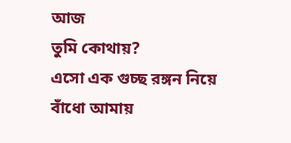আজ
তুমি কোথায়?
এসো এক গুচ্ছ রঙ্গন নিয়ে
বাঁধো আমায়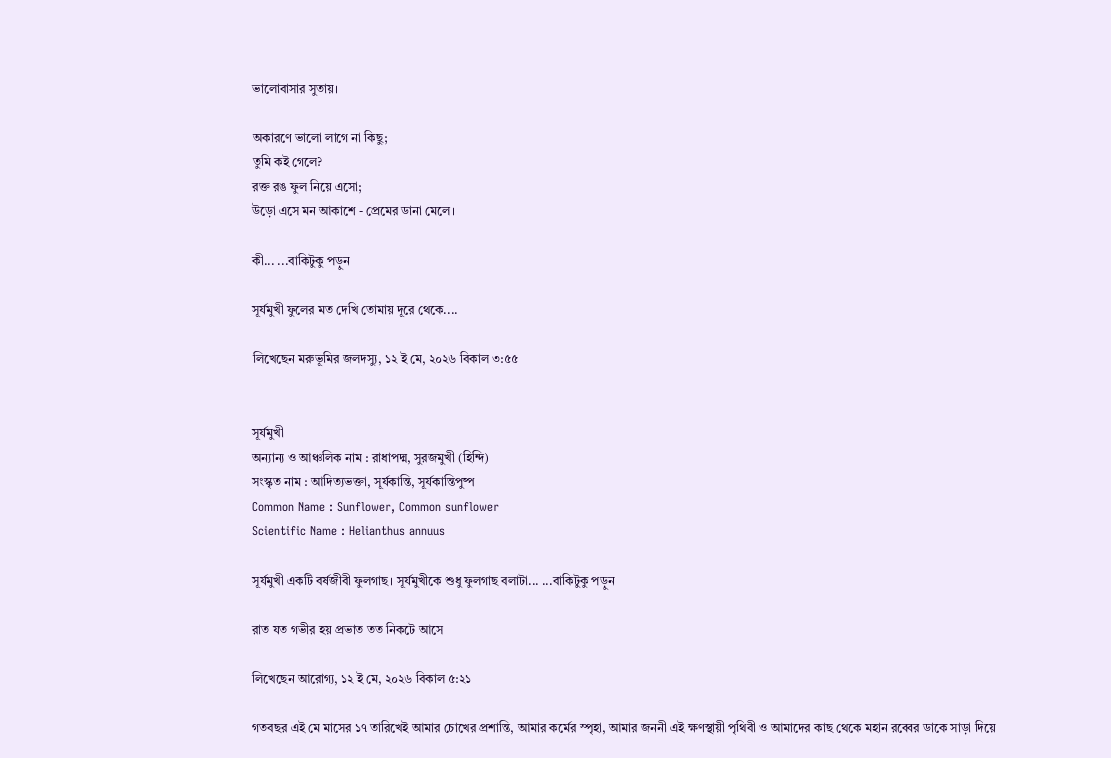ভালোবাসার সুতায়।

অকারণে ভালো লাগে না কিছু;
তুমি কই গেলে?
রক্ত রঙ ফুল নিয়ে এসো;
উড়ো এসে মন আকাশে - প্রেমের ডানা মেলে।

কী... ...বাকিটুকু পড়ুন

সূর্যমুখী ফুলের মত দেখি তোমায় দূরে থেকে....

লিখেছেন মরুভূমির জলদস্যু, ১২ ই মে, ২০২৬ বিকাল ৩:৫৫


সূর্যমুখী
অন্যান্য ও আঞ্চলিক নাম : রাধাপদ্ম, সুরজমুখী (হিন্দি)
সংস্কৃত নাম : আদিত্যভক্তা, সূর্যকান্তি, সূর্যকান্তিপুষ্প
Common Name : Sunflower, Common sunflower
Scientific Name : Helianthus annuus

সূর্যমুখী একটি বর্ষজীবী ফুলগাছ। সূর্যমুখীকে শুধু ফুলগাছ বলাটা... ...বাকিটুকু পড়ুন

রাত যত গভীর হয় প্রভাত তত নিকটে আসে

লিখেছেন আরোগ্য, ১২ ই মে, ২০২৬ বিকাল ৫:২১

গতবছর এই মে মাসের ১৭ তারিখেই আমার চোখের প্রশান্তি, আমার কর্মের স্পৃহা, আমার জননী এই ক্ষণস্থায়ী পৃথিবী ও আমাদের কাছ থেকে মহান রব্বের ডাকে সাড়া দিয়ে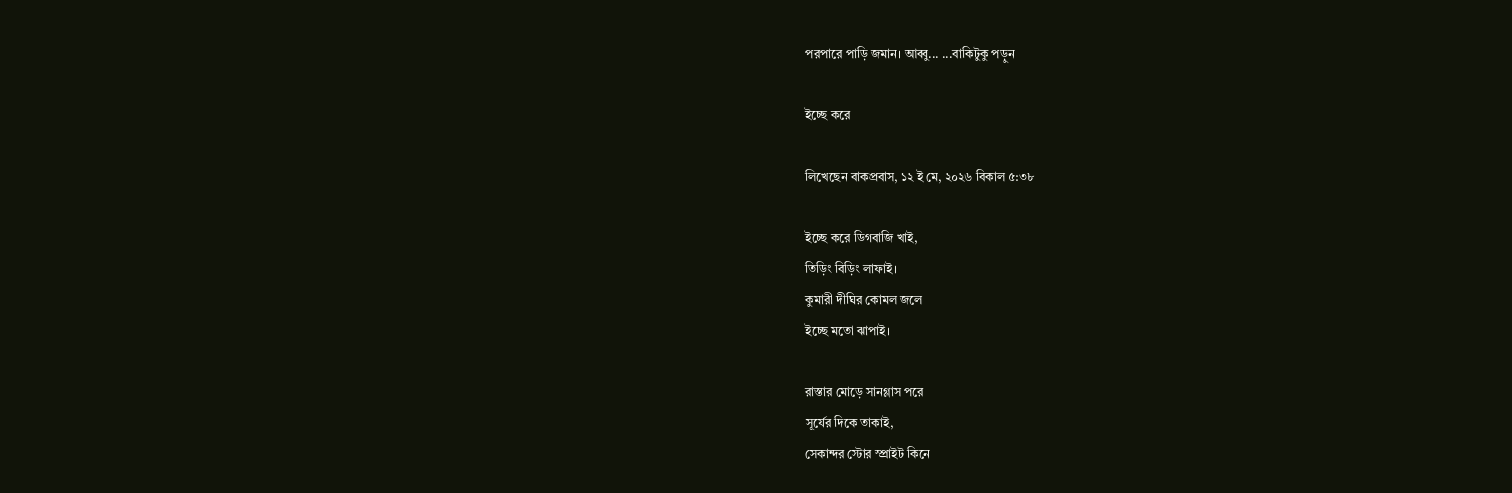পরপারে পাড়ি জমান। আব্বু... ...বাকিটুকু পড়ুন

ইচ্ছে করে

লিখেছেন বাকপ্রবাস, ১২ ই মে, ২০২৬ বিকাল ৫:৩৮

ইচ্ছে করে ডিগবাজি খাই,
তিড়িং বিড়িং লাফাই।
কুমারী দীঘির কোমল জলে
ইচ্ছে মতো ঝাপাই।

রাস্তার মোড়ে সানগ্লাস পরে
সূর্যের দিকে তাকাই,
সেকান্দর স্টোর স্প্রাইট কিনে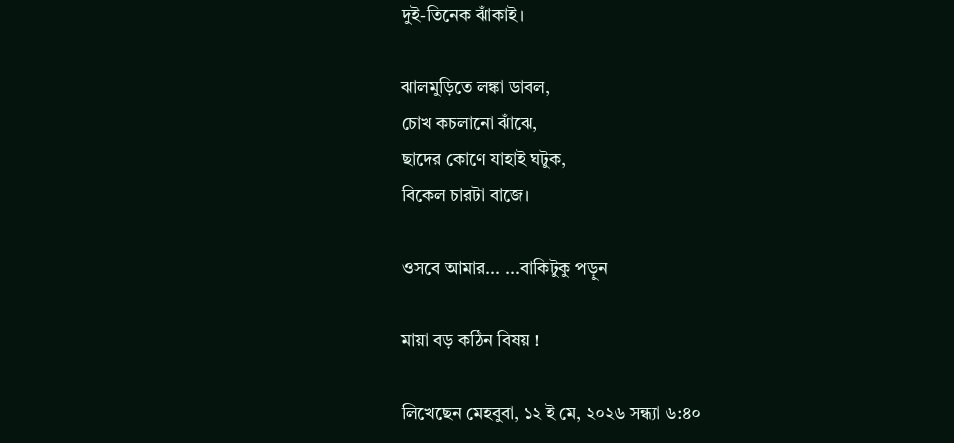দুই-তিনেক ঝাঁকাই।

ঝালমুড়িতে লঙ্কা ডাবল,
চোখ কচলানো ঝাঁঝে,
ছাদের কোণে যাহাই ঘটুক,
বিকেল চারটা বাজে।

ওসবে আমার... ...বাকিটুকু পড়ুন

মায়া বড় কঠিন বিষয় !

লিখেছেন মেহবুবা, ১২ ই মে, ২০২৬ সন্ধ্যা ৬:৪০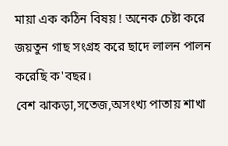মায়া এক কঠিন বিষয় ! অনেক চেষ্টা করে জয়তুন গাছ সংগ্রহ করে ছাদে লালন পালন করেছি ক'বছর।
বেশ ঝাকড়া,সতেজ,অসংখ্য পাতায় শাখা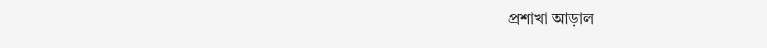প্রশাখা আড়াল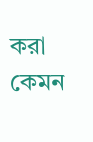করা কেমন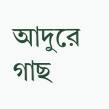আদুরে গাছ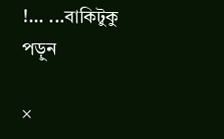!... ...বাকিটুকু পড়ুন

×